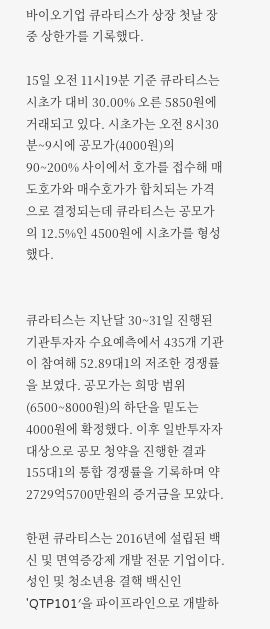바이오기업 큐라티스가 상장 첫날 장중 상한가를 기록했다.

15일 오전 11시19분 기준 큐라티스는 시초가 대비 30.00% 오른 5850원에 거래되고 있다. 시초가는 오전 8시30분~9시에 공모가(4000원)의 90~200% 사이에서 호가를 접수해 매도호가와 매수호가가 합치되는 가격으로 결정되는데 큐라티스는 공모가의 12.5%인 4500원에 시초가를 형성했다.


큐라티스는 지난달 30~31일 진행된 기관투자자 수요예측에서 435개 기관이 참여해 52.89대1의 저조한 경쟁률을 보였다. 공모가는 희망 범위(6500~8000원)의 하단을 밑도는 4000원에 확정했다. 이후 일반투자자 대상으로 공모 청약을 진행한 결과 155대1의 통합 경쟁률을 기록하며 약 2729억5700만원의 증거금을 모았다.

한편 큐라티스는 2016년에 설립된 백신 및 면역증강제 개발 전문 기업이다. 성인 및 청소년용 결핵 백신인 'QTP101′을 파이프라인으로 개발하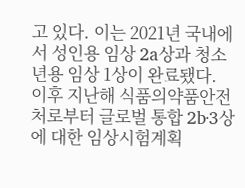고 있다. 이는 2021년 국내에서 성인용 임상 2a상과 청소년용 임상 1상이 완료됐다. 이후 지난해 식품의약품안전처로부터 글로벌 통합 2b·3상에 대한 임상시험계획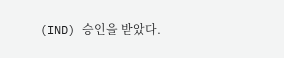(IND) 승인을 받았다.